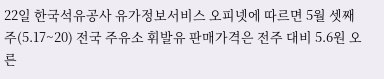22일 한국석유공사 유가정보서비스 오피넷에 따르면 5월 셋째주(5.17~20) 전국 주유소 휘발유 판매가격은 전주 대비 5.6원 오른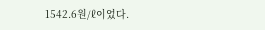1542.6원/ℓ이었다.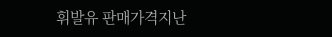휘발유 판매가격지난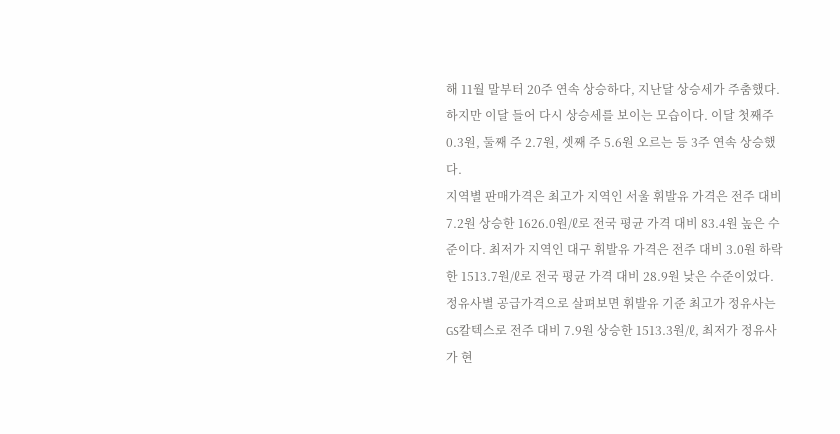해 11월 말부터 20주 연속 상승하다, 지난달 상승세가 주춤했다. 하지만 이달 들어 다시 상승세를 보이는 모습이다. 이달 첫째주 0.3원, 둘째 주 2.7원, 셋째 주 5.6원 오르는 등 3주 연속 상승했다.
지역별 판매가격은 최고가 지역인 서울 휘발유 가격은 전주 대비 7.2원 상승한 1626.0원/ℓ로 전국 평균 가격 대비 83.4원 높은 수준이다. 최저가 지역인 대구 휘발유 가격은 전주 대비 3.0원 하락한 1513.7원/ℓ로 전국 평균 가격 대비 28.9원 낮은 수준이었다.
정유사별 공급가격으로 살펴보면 휘발유 기준 최고가 정유사는 GS칼텍스로 전주 대비 7.9원 상승한 1513.3원/ℓ, 최저가 정유사가 현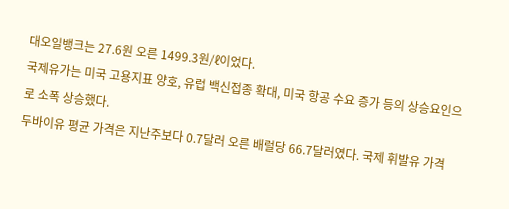대오일뱅크는 27.6원 오른 1499.3원/ℓ이었다.
국제유가는 미국 고용지표 양호, 유럽 백신접종 확대, 미국 항공 수요 증가 등의 상승요인으로 소폭 상승했다.
두바이유 평균 가격은 지난주보다 0.7달러 오른 배럴당 66.7달러였다. 국제 휘발유 가격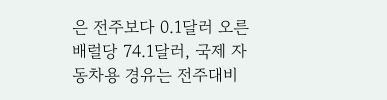은 전주보다 0.1달러 오른 배럴당 74.1달러, 국제 자동차용 경유는 전주대비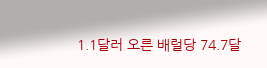1.1달러 오른 배럴당 74.7달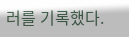러를 기록했다.